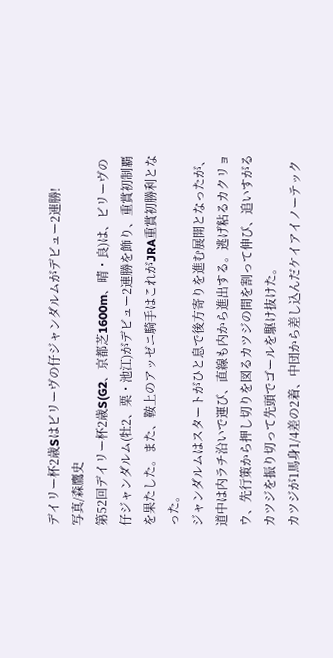デイリー杯2歳Sはビリーヴの仔ジャンダルムがデビュー2連勝!
写真/森鷹史
第52回デイリー杯2歳S(G2、京都芝1600m、晴・良)は、ビリーヴの仔ジャンダルム(牡2、栗・池江)がデビュー2連勝を飾り、重賞初制覇を果たした。また、鞍上のアッゼニ騎手はこれがJRA重賞初勝利となった。
ジャンダルムはスタートがひと息で後方寄りを進む展開となったが、道中は内ラチ沿いで運び、直線も内から進出する。逃げ粘るカクリョウ、先行策から押し切りを図るカツジの間を割って伸び、追いすがるカツジを振り切って先頭でゴールを駆け抜けた。
カツジが1馬身1/4差の2着、中団から差し込んだケイアイノーテック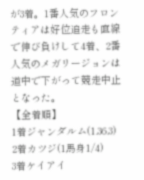が3着。1番人気のフロンティアは好位追走も直線で伸び負けして4着、2番人気のメガリージョンは道中で下がって競走中止となった。
【全着順】
1着ジャンダルム(1.36.3)
2着カツジ(1馬身1/4)
3着ケイアイ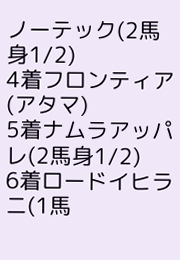ノーテック(2馬身1/2)
4着フロンティア(アタマ)
5着ナムラアッパレ(2馬身1/2)
6着ロードイヒラニ(1馬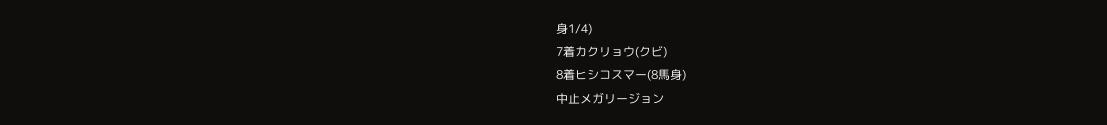身1/4)
7着カクリョウ(クビ)
8着ヒシコスマー(8馬身)
中止メガリージョン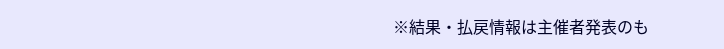※結果・払戻情報は主催者発表のも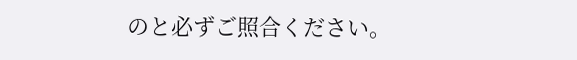のと必ずご照合ください。